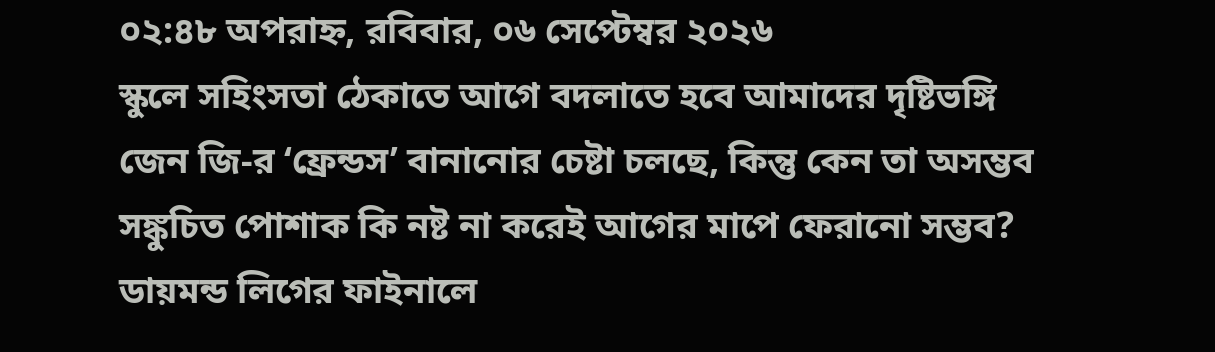০২:৪৮ অপরাহ্ন, রবিবার, ০৬ সেপ্টেম্বর ২০২৬
স্কুলে সহিংসতা ঠেকাতে আগে বদলাতে হবে আমাদের দৃষ্টিভঙ্গি জেন জি-র ‘ফ্রেন্ডস’ বানানোর চেষ্টা চলছে, কিন্তু কেন তা অসম্ভব সঙ্কুচিত পোশাক কি নষ্ট না করেই আগের মাপে ফেরানো সম্ভব? ডায়মন্ড লিগের ফাইনালে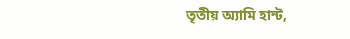তৃতীয় অ্যামি হান্ট,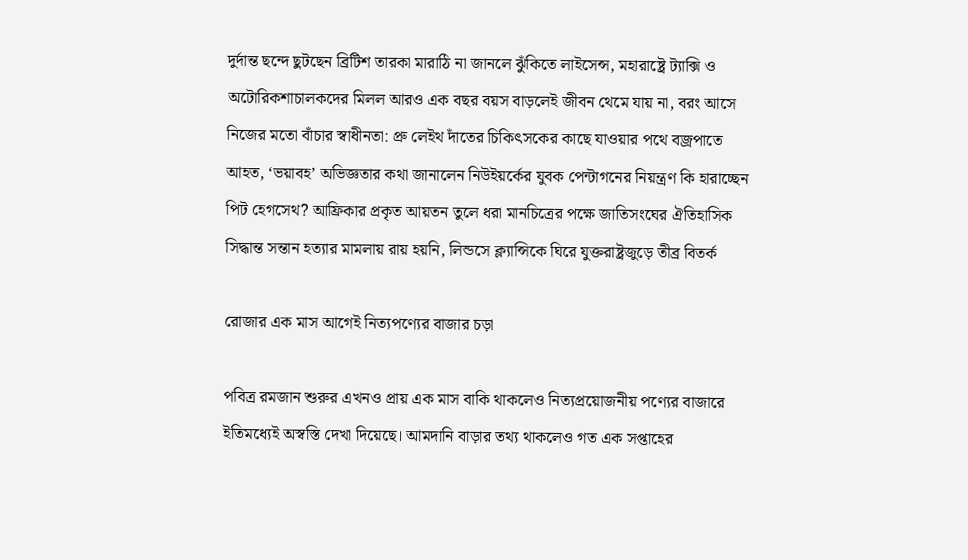দুর্দান্ত ছন্দে ছুটছেন ব্রিটিশ তারকা মারাঠি না জানলে ঝুঁকিতে লাইসেন্স, মহারাষ্ট্রে ট্যাক্সি ও অটোরিকশাচালকদের মিলল আরও এক বছর বয়স বাড়লেই জীবন থেমে যায় না, বরং আসে নিজের মতো বাঁচার স্বাধীনতা: প্রু লেইথ দাঁতের চিকিৎসকের কাছে যাওয়ার পথে বজ্রপাতে আহত, ‘ভয়াবহ’ অভিজ্ঞতার কথা জানালেন নিউইয়র্কের যুবক পেন্টাগনের নিয়ন্ত্রণ কি হারাচ্ছেন পিট হেগসেথ? আফ্রিকার প্রকৃত আয়তন তুলে ধরা মানচিত্রের পক্ষে জাতিসংঘের ঐতিহাসিক সিদ্ধান্ত সন্তান হত্যার মামলায় রায় হয়নি, লিন্ডসে ক্ল্যান্সিকে ঘিরে যুক্তরাষ্ট্রজুড়ে তীব্র বিতর্ক

রোজার এক মাস আগেই নিত্যপণ্যের বাজার চড়া

পবিত্র রমজান শুরুর এখনও প্রায় এক মাস বাকি থাকলেও নিত্যপ্রয়োজনীয় পণ্যের বাজারে ইতিমধ্যেই অস্বস্তি দেখা দিয়েছে। আমদানি বাড়ার তথ্য থাকলেও গত এক সপ্তাহের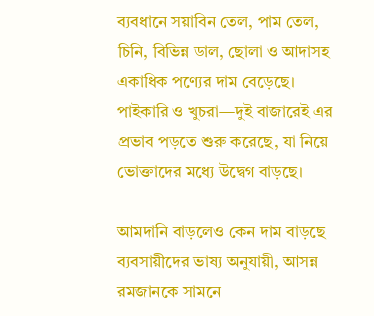ব্যবধানে সয়াবিন তেল, পাম তেল, চিনি, বিভিন্ন ডাল, ছোলা ও আদাসহ একাধিক পণ্যের দাম বেড়েছে। পাইকারি ও খুচরা—দুই বাজারেই এর প্রভাব পড়তে শুরু করেছে, যা নিয়ে ভোক্তাদের মধ্যে উদ্বেগ বাড়ছে।

আমদানি বাড়লেও কেন দাম বাড়ছে
ব্যবসায়ীদের ভাষ্য অনুযায়ী, আসন্ন রমজানকে সামনে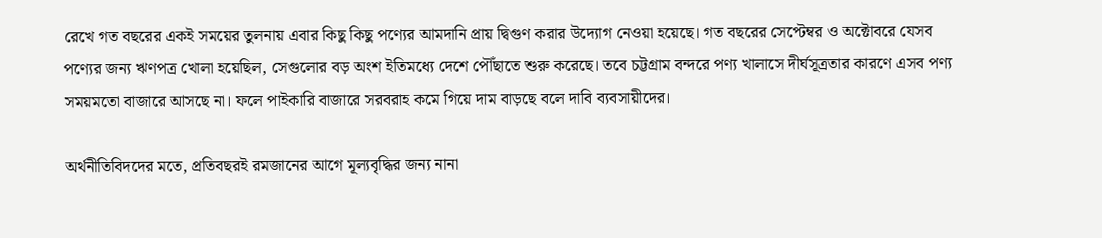রেখে গত বছরের একই সময়ের তুলনায় এবার কিছু কিছু পণ্যের আমদানি প্রায় দ্বিগুণ করার উদ্যোগ নেওয়া হয়েছে। গত বছরের সেপ্টেম্বর ও অক্টোবরে যেসব পণ্যের জন্য ঋণপত্র খোলা হয়েছিল, সেগুলোর বড় অংশ ইতিমধ্যে দেশে পৌঁছাতে শুরু করেছে। তবে চট্টগ্রাম বন্দরে পণ্য খালাসে দীর্ঘসূত্রতার কারণে এসব পণ্য সময়মতো বাজারে আসছে না। ফলে পাইকারি বাজারে সরবরাহ কমে গিয়ে দাম বাড়ছে বলে দাবি ব্যবসায়ীদের।

অর্থনীতিবিদদের মতে, প্রতিবছরই রমজানের আগে মূল্যবৃদ্ধির জন্য নানা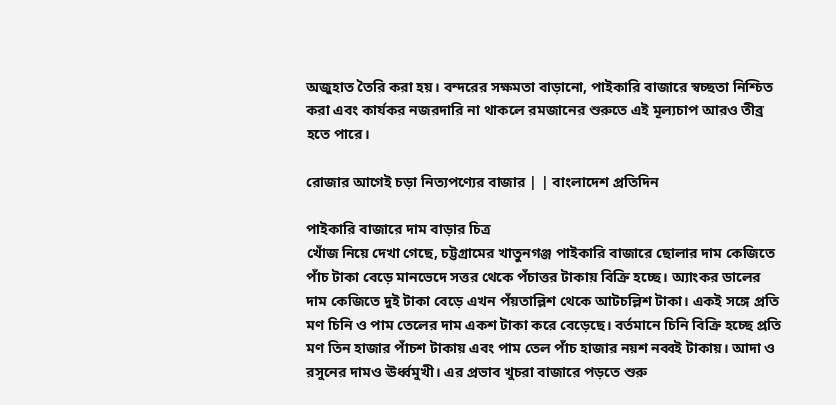অজুহাত তৈরি করা হয়। বন্দরের সক্ষমতা বাড়ানো, পাইকারি বাজারে স্বচ্ছতা নিশ্চিত করা এবং কার্যকর নজরদারি না থাকলে রমজানের শুরুতে এই মূল্যচাপ আরও তীব্র হতে পারে।

রোজার আগেই চড়া নিত্যপণ্যের বাজার | | বাংলাদেশ প্রতিদিন

পাইকারি বাজারে দাম বাড়ার চিত্র
খোঁজ নিয়ে দেখা গেছে, চট্টগ্রামের খাতুনগঞ্জ পাইকারি বাজারে ছোলার দাম কেজিতে পাঁচ টাকা বেড়ে মানভেদে সত্তর থেকে পঁচাত্তর টাকায় বিক্রি হচ্ছে। অ্যাংকর ডালের দাম কেজিতে দুই টাকা বেড়ে এখন পঁয়তাল্লিশ থেকে আটচল্লিশ টাকা। একই সঙ্গে প্রতি মণ চিনি ও পাম তেলের দাম একশ টাকা করে বেড়েছে। বর্তমানে চিনি বিক্রি হচ্ছে প্রতি মণ তিন হাজার পাঁচশ টাকায় এবং পাম তেল পাঁচ হাজার নয়শ নব্বই টাকায়। আদা ও রসুনের দামও ঊর্ধ্বমুখী। এর প্রভাব খুচরা বাজারে পড়তে শুরু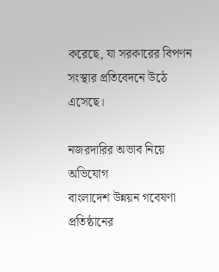করেছে, যা সরকারের বিপণন সংস্থার প্রতিবেদনে উঠে এসেছে।

নজরদারির অভাব নিয়ে অভিযোগ
বাংলাদেশ উন্নয়ন গবেষণা প্রতিষ্ঠানের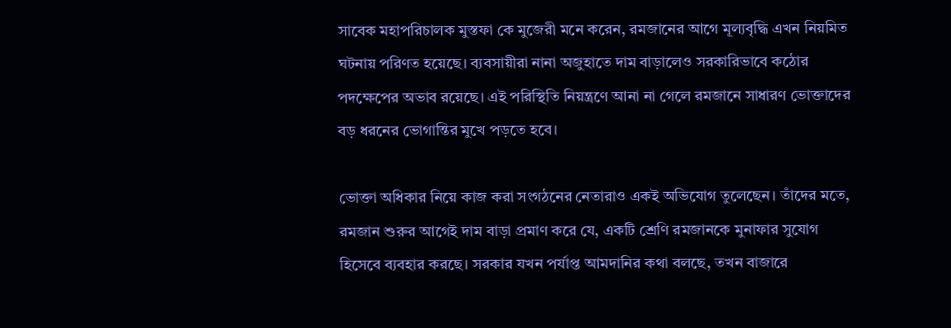সাবেক মহাপরিচালক মুস্তফা কে মুজেরী মনে করেন, রমজানের আগে মূল্যবৃদ্ধি এখন নিয়মিত ঘটনায় পরিণত হয়েছে। ব্যবসায়ীরা নানা অজুহাতে দাম বাড়ালেও সরকারিভাবে কঠোর পদক্ষেপের অভাব রয়েছে। এই পরিস্থিতি নিয়ন্ত্রণে আনা না গেলে রমজানে সাধারণ ভোক্তাদের বড় ধরনের ভোগান্তির মুখে পড়তে হবে।

ভোক্তা অধিকার নিয়ে কাজ করা সংগঠনের নেতারাও একই অভিযোগ তুলেছেন। তাঁদের মতে, রমজান শুরুর আগেই দাম বাড়া প্রমাণ করে যে, একটি শ্রেণি রমজানকে মুনাফার সুযোগ হিসেবে ব্যবহার করছে। সরকার যখন পর্যাপ্ত আমদানির কথা বলছে, তখন বাজারে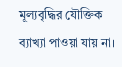মূল্যবৃদ্ধির যৌক্তিক ব্যাখ্যা পাওয়া যায় না।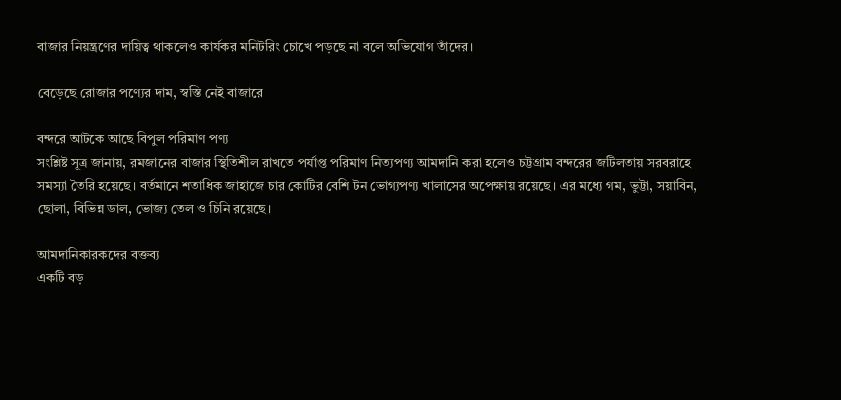বাজার নিয়ন্ত্রণের দায়িত্ব থাকলেও কার্যকর মনিটরিং চোখে পড়ছে না বলে অভিযোগ তাঁদের।

বেড়েছে রোজার পণ্যের দাম, স্বস্তি নেই বাজারে

বন্দরে আটকে আছে বিপুল পরিমাণ পণ্য
সংশ্লিষ্ট সূত্র জানায়, রমজানের বাজার স্থিতিশীল রাখতে পর্যাপ্ত পরিমাণ নিত্যপণ্য আমদানি করা হলেও চট্টগ্রাম বন্দরের জটিলতায় সরবরাহে সমস্যা তৈরি হয়েছে। বর্তমানে শতাধিক জাহাজে চার কোটির বেশি টন ভোগ্যপণ্য খালাসের অপেক্ষায় রয়েছে। এর মধ্যে গম, ভুট্টা, সয়াবিন, ছোলা, বিভিন্ন ডাল, ভোজ্য তেল ও চিনি রয়েছে।

আমদানিকারকদের বক্তব্য
একটি বড়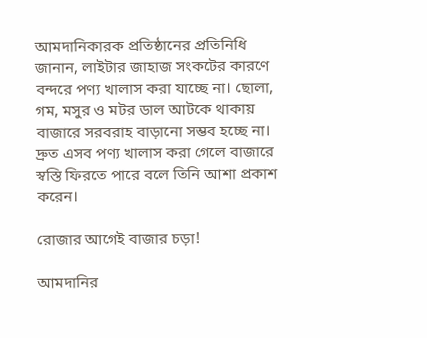আমদানিকারক প্রতিষ্ঠানের প্রতিনিধি জানান, লাইটার জাহাজ সংকটের কারণে বন্দরে পণ্য খালাস করা যাচ্ছে না। ছোলা, গম, মসুর ও মটর ডাল আটকে থাকায় বাজারে সরবরাহ বাড়ানো সম্ভব হচ্ছে না। দ্রুত এসব পণ্য খালাস করা গেলে বাজারে স্বস্তি ফিরতে পারে বলে তিনি আশা প্রকাশ করেন।

রোজার আগেই বাজার চড়া!

আমদানির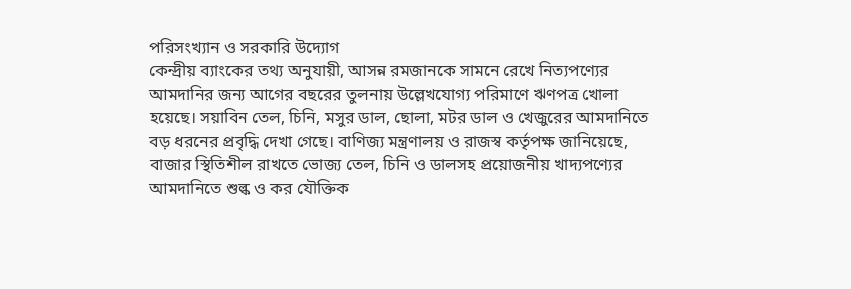পরিসংখ্যান ও সরকারি উদ্যোগ
কেন্দ্রীয় ব্যাংকের তথ্য অনুযায়ী, আসন্ন রমজানকে সামনে রেখে নিত্যপণ্যের আমদানির জন্য আগের বছরের তুলনায় উল্লেখযোগ্য পরিমাণে ঋণপত্র খোলা হয়েছে। সয়াবিন তেল, চিনি, মসুর ডাল, ছোলা, মটর ডাল ও খেজুরের আমদানিতে বড় ধরনের প্রবৃদ্ধি দেখা গেছে। বাণিজ্য মন্ত্রণালয় ও রাজস্ব কর্তৃপক্ষ জানিয়েছে, বাজার স্থিতিশীল রাখতে ভোজ্য তেল, চিনি ও ডালসহ প্রয়োজনীয় খাদ্যপণ্যের আমদানিতে শুল্ক ও কর যৌক্তিক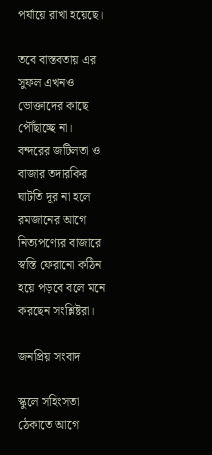পর্যায়ে রাখা হয়েছে।

তবে বাস্তবতায় এর সুফল এখনও ভোক্তাদের কাছে পৌঁছাচ্ছে না। বন্দরের জটিলতা ও বাজার তদারকির ঘাটতি দূর না হলে রমজানের আগে নিত্যপণ্যের বাজারে স্বস্তি ফেরানো কঠিন হয়ে পড়বে বলে মনে করছেন সংশ্লিষ্টরা।

জনপ্রিয় সংবাদ

স্কুলে সহিংসতা ঠেকাতে আগে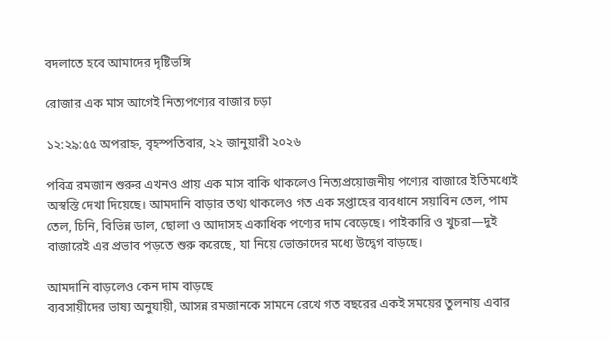বদলাতে হবে আমাদের দৃষ্টিভঙ্গি

রোজার এক মাস আগেই নিত্যপণ্যের বাজার চড়া

১২:২৯:৫৫ অপরাহ্ন, বৃহস্পতিবার, ২২ জানুয়ারী ২০২৬

পবিত্র রমজান শুরুর এখনও প্রায় এক মাস বাকি থাকলেও নিত্যপ্রয়োজনীয় পণ্যের বাজারে ইতিমধ্যেই অস্বস্তি দেখা দিয়েছে। আমদানি বাড়ার তথ্য থাকলেও গত এক সপ্তাহের ব্যবধানে সয়াবিন তেল, পাম তেল, চিনি, বিভিন্ন ডাল, ছোলা ও আদাসহ একাধিক পণ্যের দাম বেড়েছে। পাইকারি ও খুচরা—দুই বাজারেই এর প্রভাব পড়তে শুরু করেছে, যা নিয়ে ভোক্তাদের মধ্যে উদ্বেগ বাড়ছে।

আমদানি বাড়লেও কেন দাম বাড়ছে
ব্যবসায়ীদের ভাষ্য অনুযায়ী, আসন্ন রমজানকে সামনে রেখে গত বছরের একই সময়ের তুলনায় এবার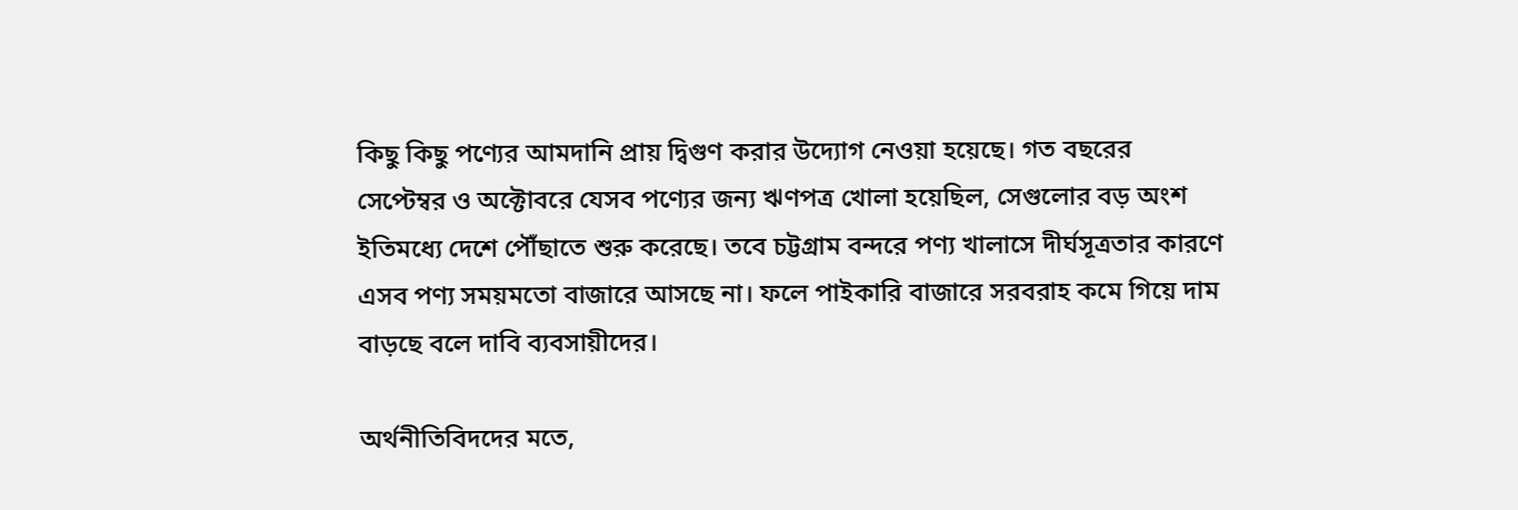কিছু কিছু পণ্যের আমদানি প্রায় দ্বিগুণ করার উদ্যোগ নেওয়া হয়েছে। গত বছরের সেপ্টেম্বর ও অক্টোবরে যেসব পণ্যের জন্য ঋণপত্র খোলা হয়েছিল, সেগুলোর বড় অংশ ইতিমধ্যে দেশে পৌঁছাতে শুরু করেছে। তবে চট্টগ্রাম বন্দরে পণ্য খালাসে দীর্ঘসূত্রতার কারণে এসব পণ্য সময়মতো বাজারে আসছে না। ফলে পাইকারি বাজারে সরবরাহ কমে গিয়ে দাম বাড়ছে বলে দাবি ব্যবসায়ীদের।

অর্থনীতিবিদদের মতে,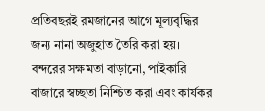প্রতিবছরই রমজানের আগে মূল্যবৃদ্ধির জন্য নানা অজুহাত তৈরি করা হয়। বন্দরের সক্ষমতা বাড়ানো, পাইকারি বাজারে স্বচ্ছতা নিশ্চিত করা এবং কার্যকর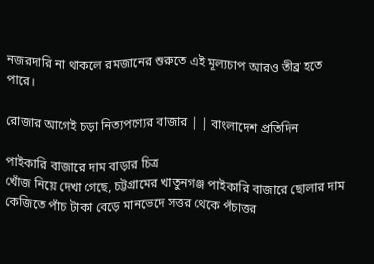নজরদারি না থাকলে রমজানের শুরুতে এই মূল্যচাপ আরও তীব্র হতে পারে।

রোজার আগেই চড়া নিত্যপণ্যের বাজার | | বাংলাদেশ প্রতিদিন

পাইকারি বাজারে দাম বাড়ার চিত্র
খোঁজ নিয়ে দেখা গেছে, চট্টগ্রামের খাতুনগঞ্জ পাইকারি বাজারে ছোলার দাম কেজিতে পাঁচ টাকা বেড়ে মানভেদে সত্তর থেকে পঁচাত্তর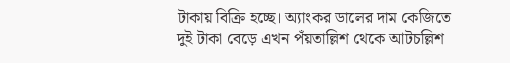টাকায় বিক্রি হচ্ছে। অ্যাংকর ডালের দাম কেজিতে দুই টাকা বেড়ে এখন পঁয়তাল্লিশ থেকে আটচল্লিশ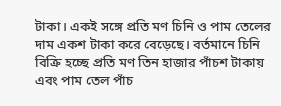টাকা। একই সঙ্গে প্রতি মণ চিনি ও পাম তেলের দাম একশ টাকা করে বেড়েছে। বর্তমানে চিনি বিক্রি হচ্ছে প্রতি মণ তিন হাজার পাঁচশ টাকায় এবং পাম তেল পাঁচ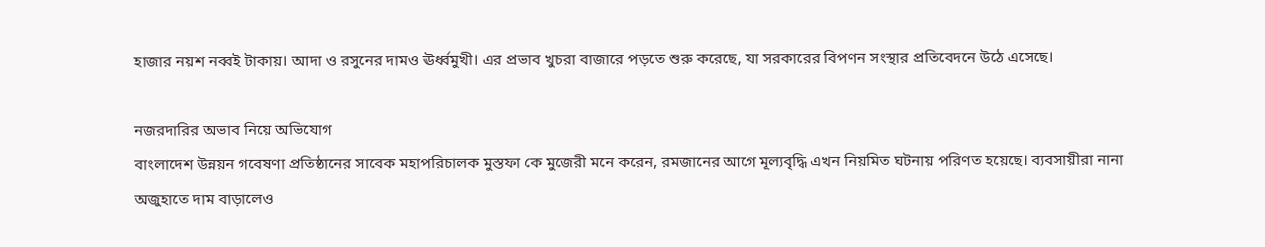হাজার নয়শ নব্বই টাকায়। আদা ও রসুনের দামও ঊর্ধ্বমুখী। এর প্রভাব খুচরা বাজারে পড়তে শুরু করেছে, যা সরকারের বিপণন সংস্থার প্রতিবেদনে উঠে এসেছে।

নজরদারির অভাব নিয়ে অভিযোগ
বাংলাদেশ উন্নয়ন গবেষণা প্রতিষ্ঠানের সাবেক মহাপরিচালক মুস্তফা কে মুজেরী মনে করেন, রমজানের আগে মূল্যবৃদ্ধি এখন নিয়মিত ঘটনায় পরিণত হয়েছে। ব্যবসায়ীরা নানা অজুহাতে দাম বাড়ালেও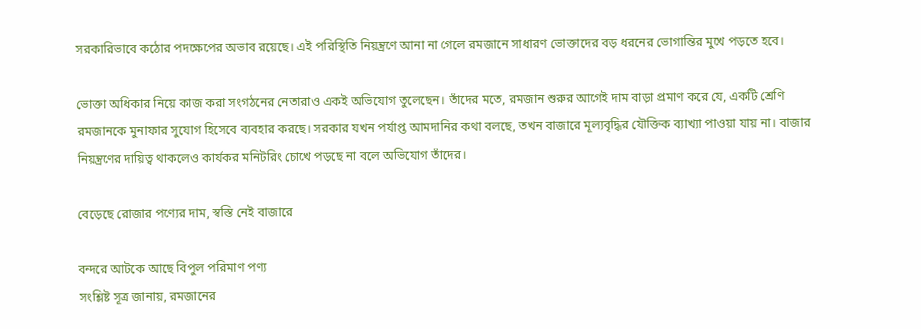সরকারিভাবে কঠোর পদক্ষেপের অভাব রয়েছে। এই পরিস্থিতি নিয়ন্ত্রণে আনা না গেলে রমজানে সাধারণ ভোক্তাদের বড় ধরনের ভোগান্তির মুখে পড়তে হবে।

ভোক্তা অধিকার নিয়ে কাজ করা সংগঠনের নেতারাও একই অভিযোগ তুলেছেন। তাঁদের মতে, রমজান শুরুর আগেই দাম বাড়া প্রমাণ করে যে, একটি শ্রেণি রমজানকে মুনাফার সুযোগ হিসেবে ব্যবহার করছে। সরকার যখন পর্যাপ্ত আমদানির কথা বলছে, তখন বাজারে মূল্যবৃদ্ধির যৌক্তিক ব্যাখ্যা পাওয়া যায় না। বাজার নিয়ন্ত্রণের দায়িত্ব থাকলেও কার্যকর মনিটরিং চোখে পড়ছে না বলে অভিযোগ তাঁদের।

বেড়েছে রোজার পণ্যের দাম, স্বস্তি নেই বাজারে

বন্দরে আটকে আছে বিপুল পরিমাণ পণ্য
সংশ্লিষ্ট সূত্র জানায়, রমজানের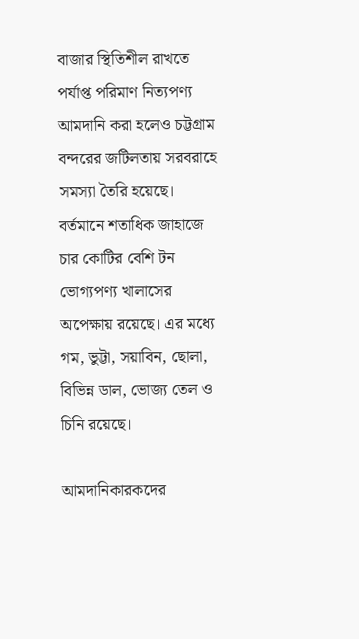বাজার স্থিতিশীল রাখতে পর্যাপ্ত পরিমাণ নিত্যপণ্য আমদানি করা হলেও চট্টগ্রাম বন্দরের জটিলতায় সরবরাহে সমস্যা তৈরি হয়েছে। বর্তমানে শতাধিক জাহাজে চার কোটির বেশি টন ভোগ্যপণ্য খালাসের অপেক্ষায় রয়েছে। এর মধ্যে গম, ভুট্টা, সয়াবিন, ছোলা, বিভিন্ন ডাল, ভোজ্য তেল ও চিনি রয়েছে।

আমদানিকারকদের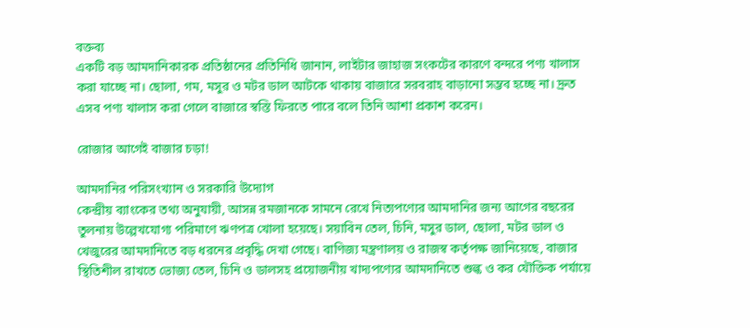বক্তব্য
একটি বড় আমদানিকারক প্রতিষ্ঠানের প্রতিনিধি জানান, লাইটার জাহাজ সংকটের কারণে বন্দরে পণ্য খালাস করা যাচ্ছে না। ছোলা, গম, মসুর ও মটর ডাল আটকে থাকায় বাজারে সরবরাহ বাড়ানো সম্ভব হচ্ছে না। দ্রুত এসব পণ্য খালাস করা গেলে বাজারে স্বস্তি ফিরতে পারে বলে তিনি আশা প্রকাশ করেন।

রোজার আগেই বাজার চড়া!

আমদানির পরিসংখ্যান ও সরকারি উদ্যোগ
কেন্দ্রীয় ব্যাংকের তথ্য অনুযায়ী, আসন্ন রমজানকে সামনে রেখে নিত্যপণ্যের আমদানির জন্য আগের বছরের তুলনায় উল্লেখযোগ্য পরিমাণে ঋণপত্র খোলা হয়েছে। সয়াবিন তেল, চিনি, মসুর ডাল, ছোলা, মটর ডাল ও খেজুরের আমদানিতে বড় ধরনের প্রবৃদ্ধি দেখা গেছে। বাণিজ্য মন্ত্রণালয় ও রাজস্ব কর্তৃপক্ষ জানিয়েছে, বাজার স্থিতিশীল রাখতে ভোজ্য তেল, চিনি ও ডালসহ প্রয়োজনীয় খাদ্যপণ্যের আমদানিতে শুল্ক ও কর যৌক্তিক পর্যায়ে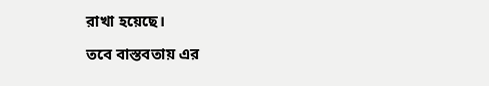রাখা হয়েছে।

তবে বাস্তবতায় এর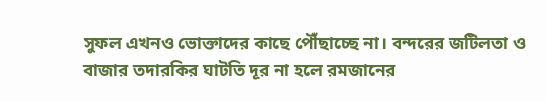সুফল এখনও ভোক্তাদের কাছে পৌঁছাচ্ছে না। বন্দরের জটিলতা ও বাজার তদারকির ঘাটতি দূর না হলে রমজানের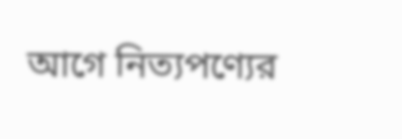আগে নিত্যপণ্যের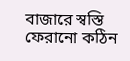বাজারে স্বস্তি ফেরানো কঠিন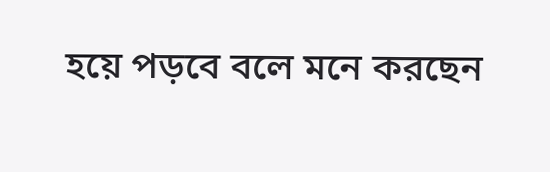হয়ে পড়বে বলে মনে করছেন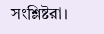সংশ্লিষ্টরা।